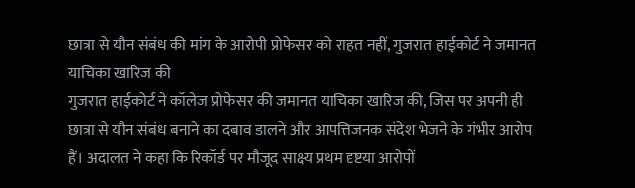छात्रा से यौन संबंध की मांग के आरोपी प्रोफेसर को राहत नहीं, गुजरात हाईकोर्ट ने जमानत याचिका खारिज की
गुजरात हाईकोर्ट ने कॉलेज प्रोफेसर की जमानत याचिका खारिज की, जिस पर अपनी ही छात्रा से यौन संबंध बनाने का दबाव डालने और आपत्तिजनक संदेश भेजने के गंभीर आरोप हैं। अदालत ने कहा कि रिकॉर्ड पर मौजूद साक्ष्य प्रथम दृष्टया आरोपों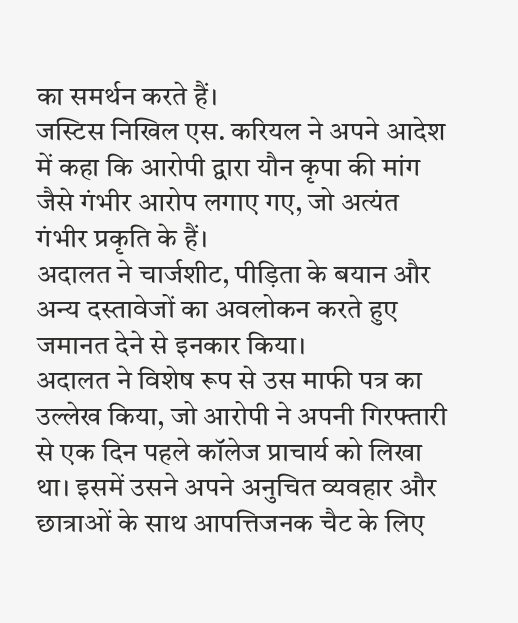का समर्थन करते हैं।
जस्टिस निखिल एस. करियल ने अपने आदेश में कहा कि आरोपी द्वारा यौन कृपा की मांग जैसे गंभीर आरोप लगाए गए, जो अत्यंत गंभीर प्रकृति के हैं।
अदालत ने चार्जशीट, पीड़िता के बयान और अन्य दस्तावेजों का अवलोकन करते हुए जमानत देने से इनकार किया।
अदालत ने विशेष रूप से उस माफी पत्र का उल्लेख किया, जो आरोपी ने अपनी गिरफ्तारी से एक दिन पहले कॉलेज प्राचार्य को लिखा था। इसमें उसने अपने अनुचित व्यवहार और छात्राओं के साथ आपत्तिजनक चैट के लिए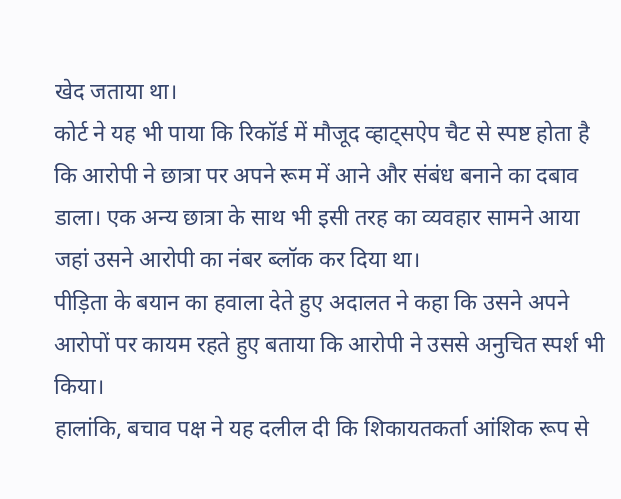खेद जताया था।
कोर्ट ने यह भी पाया कि रिकॉर्ड में मौजूद व्हाट्सऐप चैट से स्पष्ट होता है कि आरोपी ने छात्रा पर अपने रूम में आने और संबंध बनाने का दबाव डाला। एक अन्य छात्रा के साथ भी इसी तरह का व्यवहार सामने आया जहां उसने आरोपी का नंबर ब्लॉक कर दिया था।
पीड़िता के बयान का हवाला देते हुए अदालत ने कहा कि उसने अपने आरोपों पर कायम रहते हुए बताया कि आरोपी ने उससे अनुचित स्पर्श भी किया।
हालांकि, बचाव पक्ष ने यह दलील दी कि शिकायतकर्ता आंशिक रूप से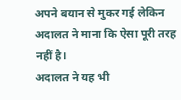अपने बयान से मुकर गई लेकिन अदालत ने माना कि ऐसा पूरी तरह नहीं है।
अदालत ने यह भी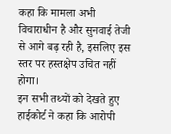कहा कि मामला अभी विचाराधीन है और सुनवाई तेजी से आगे बढ़ रही है, इसलिए इस स्तर पर हस्तक्षेप उचित नहीं होगा।
इन सभी तथ्यों को देखते हुए हाईकोर्ट ने कहा कि आरोपी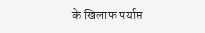के खिलाफ पर्याप्त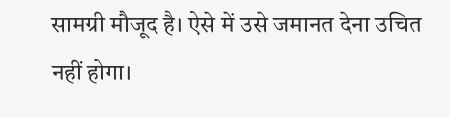सामग्री मौजूद है। ऐसे में उसे जमानत देना उचित नहीं होगा।